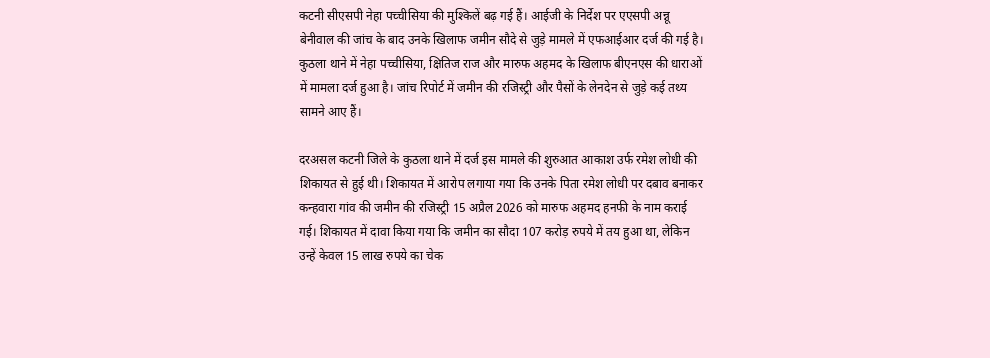कटनी सीएसपी नेहा पच्चीसिया की मुश्किलें बढ़ गई हैं। आईजी के निर्देश पर एएसपी अन्नू बेनीवाल की जांच के बाद उनके खिलाफ जमीन सौदे से जुड़े मामले में एफआईआर दर्ज की गई है। कुठला थाने में नेहा पच्चीसिया, क्षितिज राज और मारुफ अहमद के खिलाफ बीएनएस की धाराओं में मामला दर्ज हुआ है। जांच रिपोर्ट में जमीन की रजिस्ट्री और पैसों के लेनदेन से जुड़े कई तथ्य सामने आए हैं।

दरअसल कटनी जिले के कुठला थाने में दर्ज इस मामले की शुरुआत आकाश उर्फ रमेश लोधी की शिकायत से हुई थी। शिकायत में आरोप लगाया गया कि उनके पिता रमेश लोधी पर दबाव बनाकर कन्हवारा गांव की जमीन की रजिस्ट्री 15 अप्रैल 2026 को मारुफ अहमद हनफी के नाम कराई गई। शिकायत में दावा किया गया कि जमीन का सौदा 107 करोड़ रुपये में तय हुआ था, लेकिन उन्हें केवल 15 लाख रुपये का चेक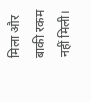मिला और बाकी रकम नहीं मिली।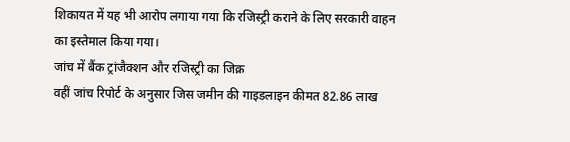शिकायत में यह भी आरोप लगाया गया कि रजिस्ट्री कराने के लिए सरकारी वाहन का इस्तेमाल किया गया।
जांच में बैंक ट्रांजैक्शन और रजिस्ट्री का जिक्र
वहीं जांच रिपोर्ट के अनुसार जिस जमीन की गाइडलाइन कीमत 82.86 लाख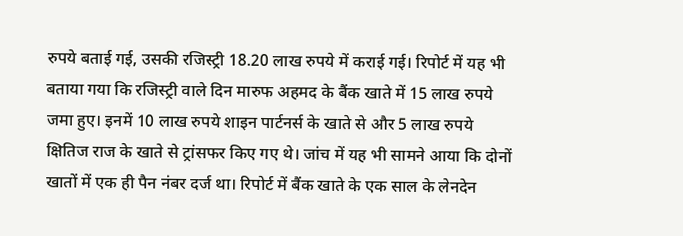रुपये बताई गई, उसकी रजिस्ट्री 18.20 लाख रुपये में कराई गई। रिपोर्ट में यह भी बताया गया कि रजिस्ट्री वाले दिन मारुफ अहमद के बैंक खाते में 15 लाख रुपये जमा हुए। इनमें 10 लाख रुपये शाइन पार्टनर्स के खाते से और 5 लाख रुपये क्षितिज राज के खाते से ट्रांसफर किए गए थे। जांच में यह भी सामने आया कि दोनों खातों में एक ही पैन नंबर दर्ज था। रिपोर्ट में बैंक खाते के एक साल के लेनदेन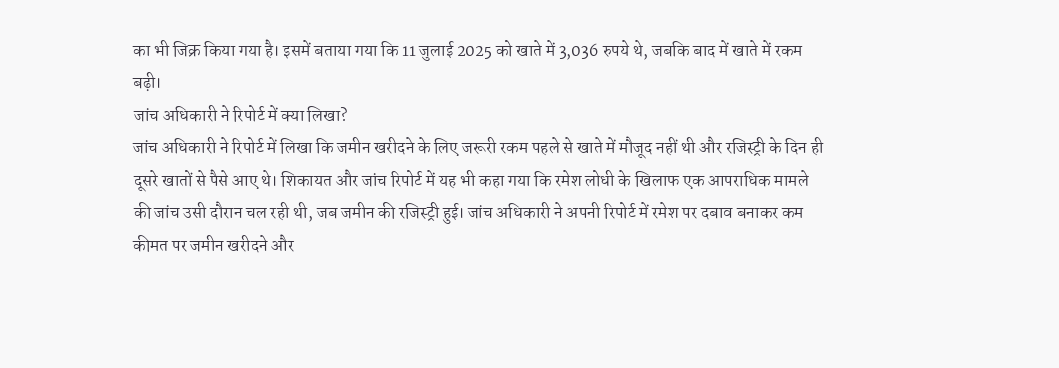का भी जिक्र किया गया है। इसमें बताया गया कि 11 जुलाई 2025 को खाते में 3,036 रुपये थे, जबकि बाद में खाते में रकम बढ़ी।
जांच अधिकारी ने रिपोर्ट में क्या लिखा?
जांच अधिकारी ने रिपोर्ट में लिखा कि जमीन खरीदने के लिए जरूरी रकम पहले से खाते में मौजूद नहीं थी और रजिस्ट्री के दिन ही दूसरे खातों से पैसे आए थे। शिकायत और जांच रिपोर्ट में यह भी कहा गया कि रमेश लोधी के खिलाफ एक आपराधिक मामले की जांच उसी दौरान चल रही थी, जब जमीन की रजिस्ट्री हुई। जांच अधिकारी ने अपनी रिपोर्ट में रमेश पर दबाव बनाकर कम कीमत पर जमीन खरीदने और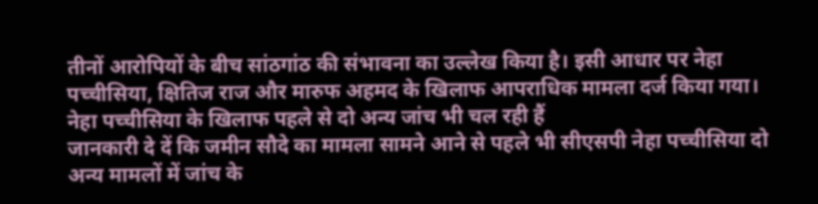तीनों आरोपियों के बीच सांठगांठ की संभावना का उल्लेख किया है। इसी आधार पर नेहा पच्चीसिया, क्षितिज राज और मारुफ अहमद के खिलाफ आपराधिक मामला दर्ज किया गया।
नेहा पच्चीसिया के खिलाफ पहले से दो अन्य जांच भी चल रही हैं
जानकारी दे दें कि जमीन सौदे का मामला सामने आने से पहले भी सीएसपी नेहा पच्चीसिया दो अन्य मामलों में जांच के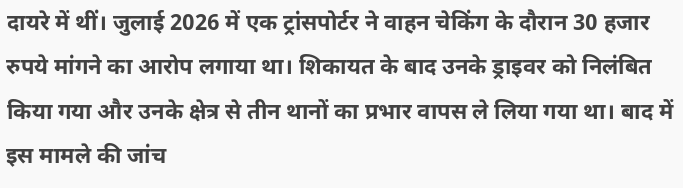दायरे में थीं। जुलाई 2026 में एक ट्रांसपोर्टर ने वाहन चेकिंग के दौरान 30 हजार रुपये मांगने का आरोप लगाया था। शिकायत के बाद उनके ड्राइवर को निलंबित किया गया और उनके क्षेत्र से तीन थानों का प्रभार वापस ले लिया गया था। बाद में इस मामले की जांच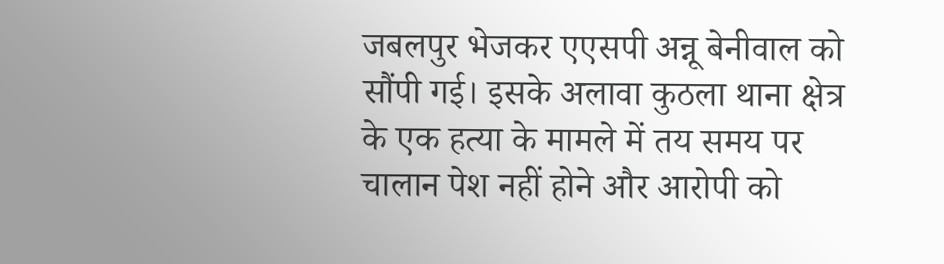जबलपुर भेजकर एएसपी अन्नू बेनीवाल को सौंपी गई। इसके अलावा कुठला थाना क्षेत्र के एक हत्या के मामले में तय समय पर चालान पेश नहीं होने और आरोपी को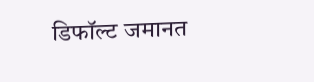डिफॉल्ट जमानत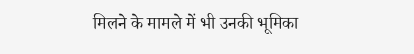मिलने के मामले में भी उनकी भूमिका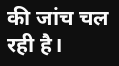की जांच चल रही है।